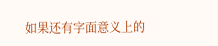如果还有字面意义上的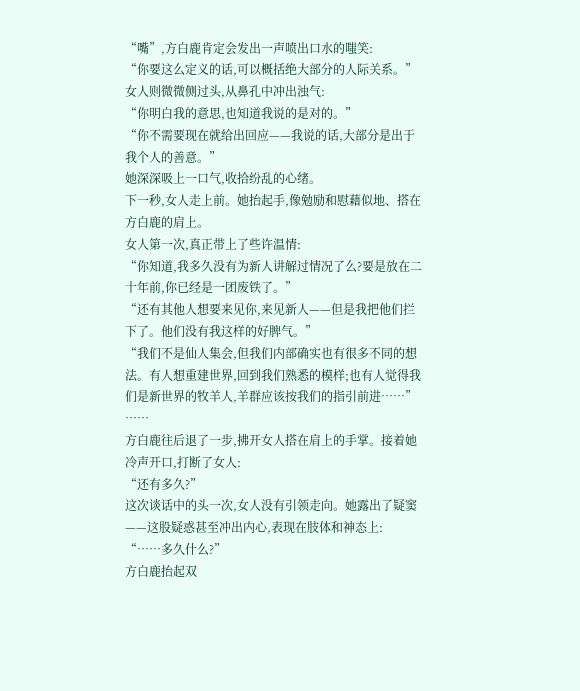“嘴”,方白鹿肯定会发出一声喷出口水的嗤笑:
“你要这么定义的话,可以概括绝大部分的人际关系。”
女人则微微侧过头,从鼻孔中冲出浊气:
“你明白我的意思,也知道我说的是对的。”
“你不需要现在就给出回应——我说的话,大部分是出于我个人的善意。”
她深深吸上一口气,收拾纷乱的心绪。
下一秒,女人走上前。她抬起手,像勉励和慰藉似地、搭在方白鹿的肩上。
女人第一次,真正带上了些许温情:
“你知道,我多久没有为新人讲解过情况了么?要是放在二十年前,你已经是一团废铁了。”
“还有其他人想要来见你,来见新人——但是我把他们拦下了。他们没有我这样的好脾气。”
“我们不是仙人集会,但我们内部确实也有很多不同的想法。有人想重建世界,回到我们熟悉的模样;也有人觉得我们是新世界的牧羊人,羊群应该按我们的指引前进……”
……
方白鹿往后退了一步,拂开女人搭在肩上的手掌。接着她冷声开口,打断了女人:
“还有多久?”
这次谈话中的头一次,女人没有引领走向。她露出了疑窦——这股疑惑甚至冲出内心,表现在肢体和神态上:
“……多久什么?”
方白鹿抬起双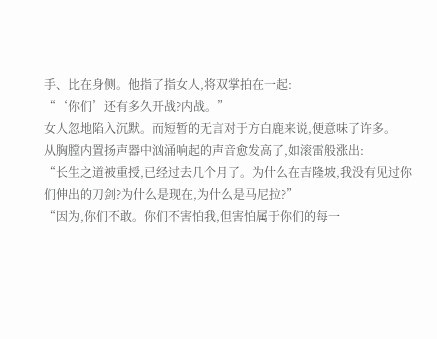手、比在身侧。他指了指女人,将双掌拍在一起:
“‘你们’还有多久开战?内战。”
女人忽地陷入沉默。而短暂的无言对于方白鹿来说,便意味了许多。
从胸膛内置扬声器中汹涌响起的声音愈发高了,如滚雷般涨出:
“长生之道被重授,已经过去几个月了。为什么在吉隆坡,我没有见过你们伸出的刀剑?为什么是现在,为什么是马尼拉?”
“因为,你们不敢。你们不害怕我,但害怕属于你们的每一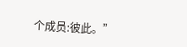个成员:彼此。”